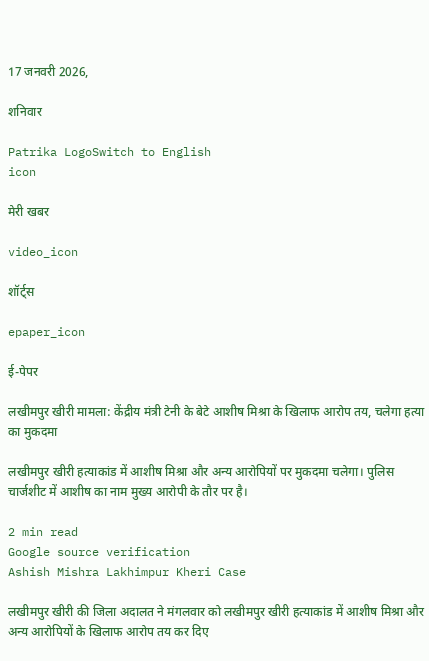17 जनवरी 2026,

शनिवार

Patrika LogoSwitch to English
icon

मेरी खबर

video_icon

शॉर्ट्स

epaper_icon

ई-पेपर

लखीमपुर खीरी मामला: केंद्रीय मंत्री टेनी के बेटे आशीष मिश्रा के खिलाफ आरोप तय, चलेगा हत्या का मुकदमा

लखीमपुर खीरी हत्याकांड में आशीष मिश्रा और अन्य आरोपियों पर मुकदमा चलेगा। पुलिस चार्जशीट में आशीष का नाम मुख्य आरोपी के तौर पर है।

2 min read
Google source verification
Ashish Mishra Lakhimpur Kheri Case

लखीमपुर खीरी की जिला अदालत ने मंगलवार को लखीमपुर खीरी हत्याकांड में आशीष मिश्रा और अन्य आरोपियों के खिलाफ आरोप तय कर दिए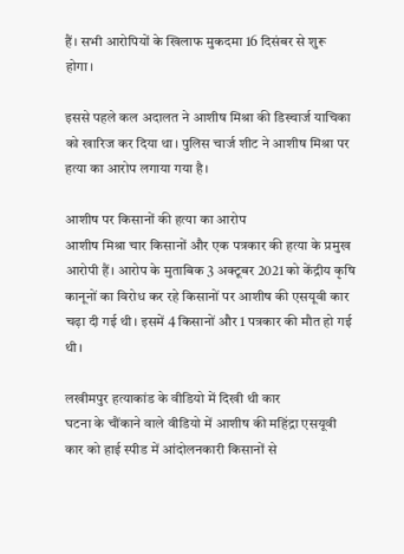हैं। सभी आरोपियों के खिलाफ मुकदमा 16 दिसंबर से शुरू होगा।

इससे पहले कल अदालत ने आशीष मिश्रा की डिस्चार्ज याचिका को खारिज कर दिया था। पुलिस चार्ज शीट ने आशीष मिश्रा पर हत्या का आरोप लगाया गया है।

आशीष पर किसानों की हत्या का आरोप
आशीष मिश्रा चार किसानों और एक पत्रकार की हत्या के प्रमुख आरोपी हैं। आरोप के मुताबिक 3 अक्टूबर 2021 को केंद्रीय कृषि कानूनों का विरोध कर रहे किसानों पर आशीष की एसयूवी कार चढ़ा दी गई थी। इसमें 4 किसानों और 1 पत्रकार की मौत हो गई थी।

लखीमपुर हत्याकांड के वीडियो में दिखी थी कार
घटना के चौंकाने वाले वीडियो में आशीष की महिंद्रा एसयूवी कार को हाई स्पीड में आंदोलनकारी किसानों से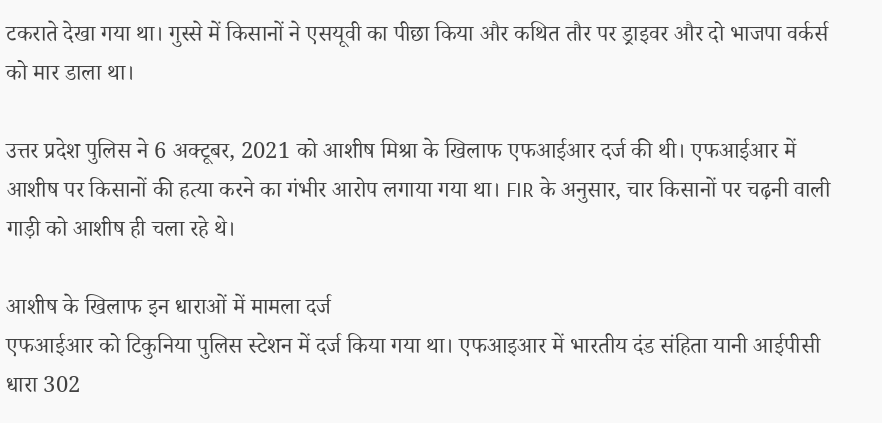टकराते देखा गया था। गुस्से में किसानों ने एसयूवी का पीछा किया और कथित तौर पर ड्राइवर और दो भाजपा वर्कर्स को मार डाला था।

उत्तर प्रदेश पुलिस ने 6 अक्टूबर, 2021 को आशीष मिश्रा के खिलाफ एफआईआर दर्ज की थी। एफआईआर में आशीष पर किसानों की हत्या करने का गंभीर आरोप लगाया गया था। FIR के अनुसार, चार किसानों पर चढ़नी वाली गाड़ी को आशीष ही चला रहे थे।

आशीष के खिलाफ इन धाराओं में मामला दर्ज
एफआईआर को टिकुनिया पुलिस स्टेशन में दर्ज किया गया था। एफआइआर में भारतीय दंड संहिता यानी आईपीसी धारा 302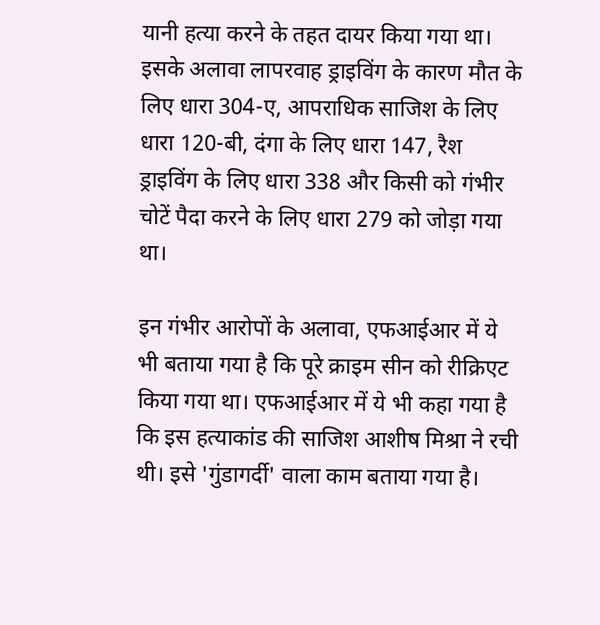यानी हत्या करने के तहत दायर किया गया था। इसके अलावा लापरवाह ड्राइविंग के कारण मौत के लिए धारा 304-ए, आपराधिक साजिश के लिए धारा 120-बी, दंगा के लिए धारा 147, रैश ड्राइविंग के लिए धारा 338 और किसी को गंभीर चोटें पैदा करने के लिए धारा 279 को जोड़ा गया था।

इन गंभीर आरोपों के अलावा, एफआईआर में ये भी बताया गया है कि पूरे क्राइम सीन को रीक्रिएट किया गया था। एफआईआर में ये भी कहा गया है कि इस हत्याकांड की साजिश आशीष मिश्रा ने रची थी। इसे 'गुंडागर्दी' वाला काम बताया गया है।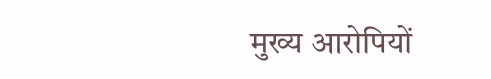मुख्य आरोपियों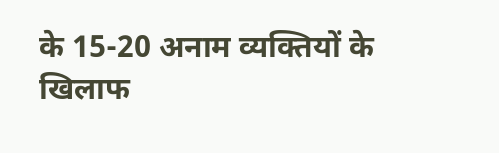के 15-20 अनाम व्यक्तियों के खिलाफ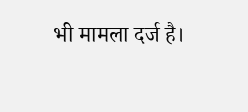भी मामला दर्ज है।